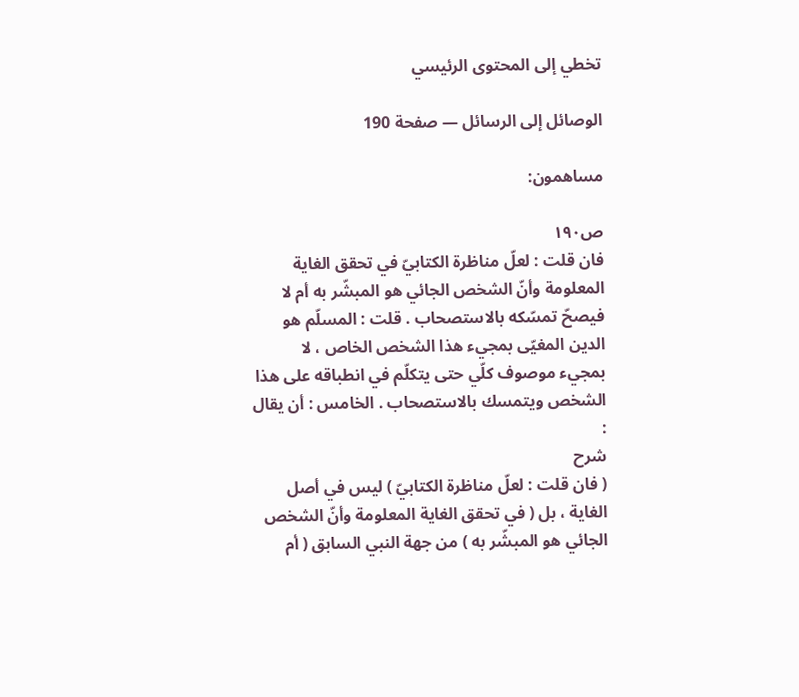تخطي إلى المحتوى الرئيسي

الوصائل إلى الرسائل — صفحة 190

مساهمون:

ص١٩٠
فان قلت : لعلّ مناظرة الكتابيّ في تحقق الغاية المعلومة وأنّ الشخص الجائي هو المبشّر به أم لا فيصحّ تمسّكه بالاستصحاب . قلت : المسلّم هو الدين المغيّى بمجيء هذا الشخص الخاص ، لا بمجيء موصوف كلّي حتى يتكلّم في انطباقه على هذا الشخص ويتمسك بالاستصحاب . الخامس : أن يقال :
شرح
( فان قلت : لعلّ مناظرة الكتابيّ ) ليس في أصل الغاية ، بل ( في تحقق الغاية المعلومة وأنّ الشخص الجائي هو المبشّر به ) من جهة النبي السابق ( أم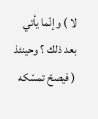لا ) وإنّما يأتي بعد ذلك ؟ وحينئذ ( فيصحّ تمسّكه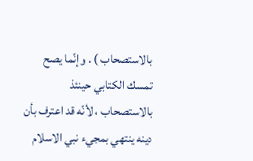بالاستصحاب ) . وإنّما يصح تمسك الكتابي حينئذ بالاستصحاب ، لأنّه قد اعترف بأن دينه ينتهي بمجيء نبي الاسلام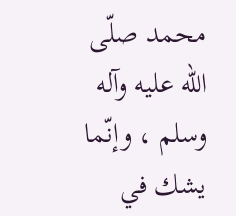محمد صلّى اللّه عليه وآله وسلم ، وإنّما يشك في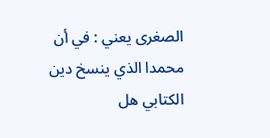الصغرى يعني : في أن محمدا الذي ينسخ دين الكتابي هل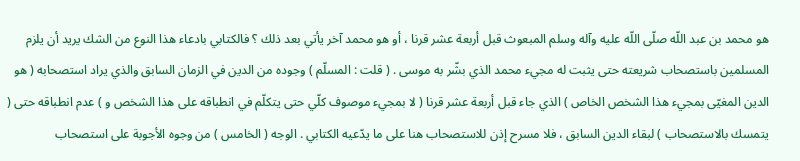هو محمد بن عبد اللّه صلّى اللّه عليه وآله وسلم المبعوث قبل أربعة عشر قرنا ، أو هو محمد آخر يأتي بعد ذلك ؟ فالكتابي بادعاء هذا النوع من الشك يريد أن يلزم المسلمين باستصحاب شريعته حتى يثبت له مجيء محمد الذي بشّر به موسى . ( قلت : المسلّم ) وجوده من الدين في الزمان السابق والذي يراد استصحابه ( هو الدين المغيّى بمجيء هذا الشخص الخاص ) الذي جاء قبل أربعة عشر قرنا ( لا بمجيء موصوف كلّي حتى يتكلّم في انطباقه على هذا الشخص و ) عدم انطباقه حتى ( يتمسك بالاستصحاب ) لبقاء الدين السابق ، فلا مسرح إذن للاستصحاب هنا على ما يدّعيه الكتابي . الوجه ( الخامس ) من وجوه الأجوبة على استصحاب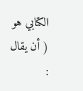الكتابي هو ( أن يقال :